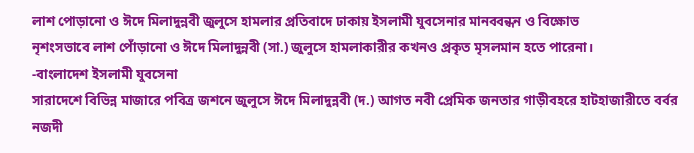লাশ পোড়ানো ও ঈদে মিলাদুন্নবী জুলুসে হামলার প্রতিবাদে ঢাকায় ইসলামী যুবসেনার মানববন্ধন ও বিক্ষোভ
নৃশংসভাবে লাশ পোঁড়ানো ও ঈদে মিলাদুন্নবী (সা.) জুলুসে হামলাকারীর কখনও প্রকৃত মৃসলমান হতে পারেনা।
-বাংলাদেশ ইসলামী যুবসেনা
সারাদেশে বিভিন্ন মাজারে পবিত্র জশনে জুলুসে ঈদে মিলাদুন্নবী (দ.) আগত নবী প্রেমিক জনতার গাড়ীবহরে হাটহাজারীতে বর্বর নজদী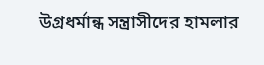উগ্রধর্মান্ধ সন্ত্রাসীদের হামলার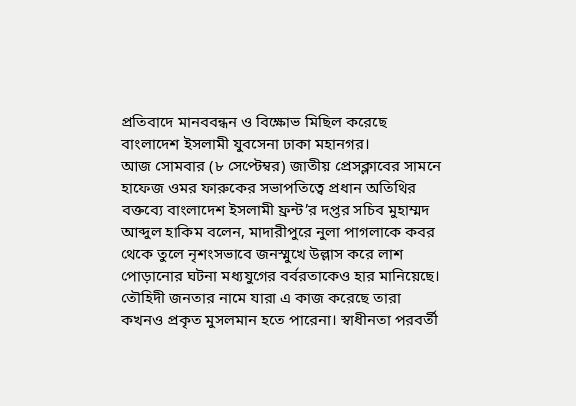প্রতিবাদে মানববন্ধন ও বিক্ষোভ মিছিল করেছে বাংলাদেশ ইসলামী যুবসেনা ঢাকা মহানগর।
আজ সোমবার (৮ সেপ্টেম্বর) জাতীয় প্রেসক্লাবের সামনে হাফেজ ওমর ফারুকের সভাপতিত্বে প্রধান অতিথির বক্তব্যে বাংলাদেশ ইসলামী ফ্রন্ট’র দপ্তর সচিব মুহাম্মদ আব্দুল হাকিম বলেন, মাদারীপুরে নুলা পাগলাকে কবর থেকে তুলে নৃশংসভাবে জনস্মুখে উল্লাস করে লাশ পোড়ানোর ঘটনা মধ্যযুগের বর্বরতাকেও হার মানিয়েছে। তৌহিদী জনতার নামে যারা এ কাজ করেছে তারা কখনও প্রকৃত মুসলমান হতে পারেনা। স্বাধীনতা পরবর্তী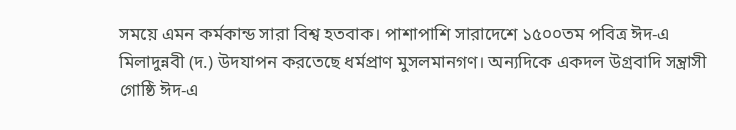সময়ে এমন কর্মকান্ড সারা বিশ্ব হতবাক। পাশাপাশি সারাদেশে ১৫০০তম পবিত্র ঈদ-এ মিলাদুন্নবী (দ.) উদযাপন করতেছে ধর্মপ্রাণ মুসলমানগণ। অন্যদিকে একদল উগ্রবাদি সন্ত্রাসী গোষ্ঠি ঈদ-এ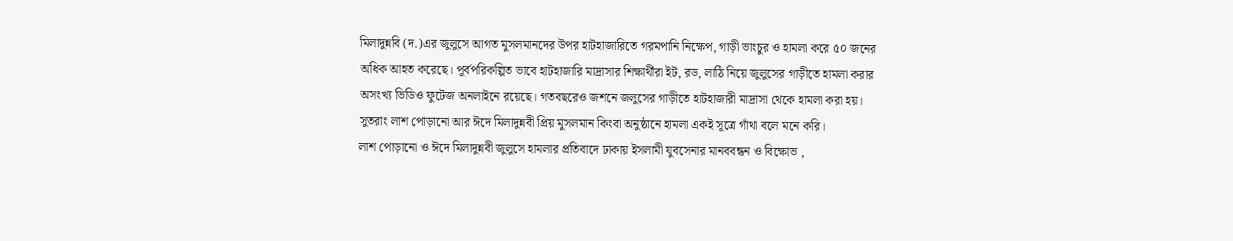মিলাদুন্নবি (দ.)এর জুলুসে আগত মুসলমানদের উপর হাটহাজারিতে গরমপানি নিক্ষেপ, গাড়ী ভাংচুর ও হামলা করে ৫০ জনের অধিক আহত করেছে। পূর্বপরিকল্পিত ভাবে হাটহাজারি মাদ্রাসার শিক্ষার্থীরা ইট, রড, লাঠি নিয়ে জুলুসের গাড়ীতে হামলা করার অসংখ্য ভিডিও ফুটেজ অনলাইনে রয়েছে। গতবছরেও জশনে জলুসের গাড়ীতে হাটহাজারী মাদ্রাসা থেকে হামলা করা হয়। সুতরাং লাশ পোড়ানো আর ঈদে মিলাদুন্নবী প্রিয় মুসলমান কিংবা অনুষ্ঠানে হামলা একই সূত্রে গাঁথা বলে মনে করি।
লাশ পোড়ানো ও ঈদে মিলাদুন্নবী জুলুসে হামলার প্রতিবাদে ঢাকায় ইসলামী যুবসেনার মানববন্ধন ও বিক্ষোভ ,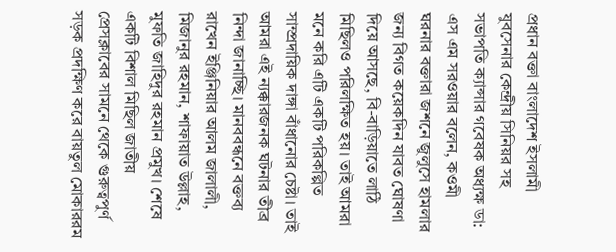প্রধান বক্তা বাংলাদেশ ইসলামী যুবসেনার কেন্দ্রীয় সিনিয়র সহ সভাপতি ক্যান্সার গবেষক অধ্যক্ষ ডা: এস এম সরওয়ার বলেন, কওমী ঘরনার বক্তারা জশনে জুলুসে হামলার জন্য বিগত কয়েকদিন যাবত ঘোষণা দিয়ে আসছে, বি-বাড়িয়াতে লাঠি মিছিলও পরিলক্ষিত হয়। তাই আমরা মনে করি এটি একটি পরিকল্পিত সাম্প্রদায়িক দাঙ্গা বাঁধানোর চেষ্টা। তাই আমরা এই ন্যক্কারজনক ঘটনার তীব্র নিন্দা জানাচ্ছি। মানববন্ধনে বক্তব্য রাখেন ইঞ্জিনিয়ার আলম জালালী, মিজানুর রহমান, শাফায়াত উল্লাহ, মুফতি জাহিদুর রহমান প্রমুখ। শেষে একটি বিশাল মিছিল জাতীয় প্রেসক্লাবের সামনে থেকে গুরুত্বপুর্ণ সড়ক প্রদক্ষিণ করে বায়তুল মোকাররম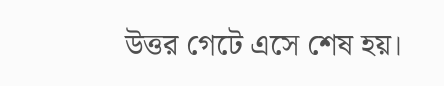উত্তর গেটে এসে শেষ হয়।